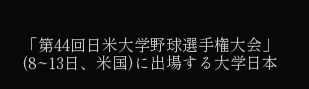「第44回日米大学野球選手権大会」(8~13日、米国)に出場する大学日本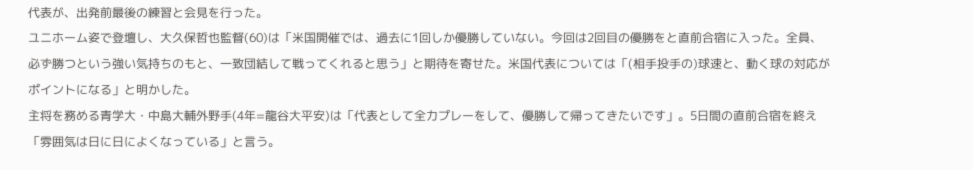代表が、出発前最後の練習と会見を行った。
ユニホーム姿で登壇し、大久保哲也監督(60)は「米国開催では、過去に1回しか優勝していない。今回は2回目の優勝をと直前合宿に入った。全員、必ず勝つという強い気持ちのもと、一致団結して戦ってくれると思う」と期待を寄せた。米国代表については「(相手投手の)球速と、動く球の対応がポイントになる」と明かした。
主将を務める青学大・中島大輔外野手(4年=龍谷大平安)は「代表として全力プレーをして、優勝して帰ってきたいです」。5日間の直前合宿を終え「雰囲気は日に日によくなっている」と言う。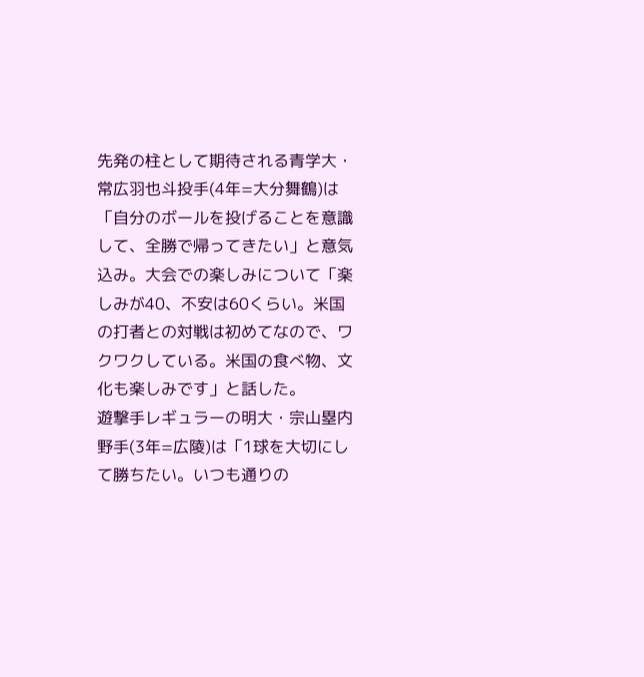先発の柱として期待される青学大・常広羽也斗投手(4年=大分舞鶴)は「自分のボールを投げることを意識して、全勝で帰ってきたい」と意気込み。大会での楽しみについて「楽しみが40、不安は60くらい。米国の打者との対戦は初めてなので、ワクワクしている。米国の食べ物、文化も楽しみです」と話した。
遊撃手レギュラーの明大・宗山塁内野手(3年=広陵)は「1球を大切にして勝ちたい。いつも通りの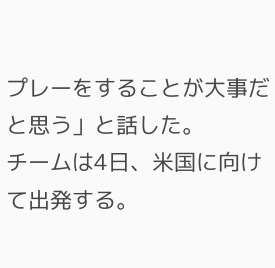プレーをすることが大事だと思う」と話した。
チームは4日、米国に向けて出発する。